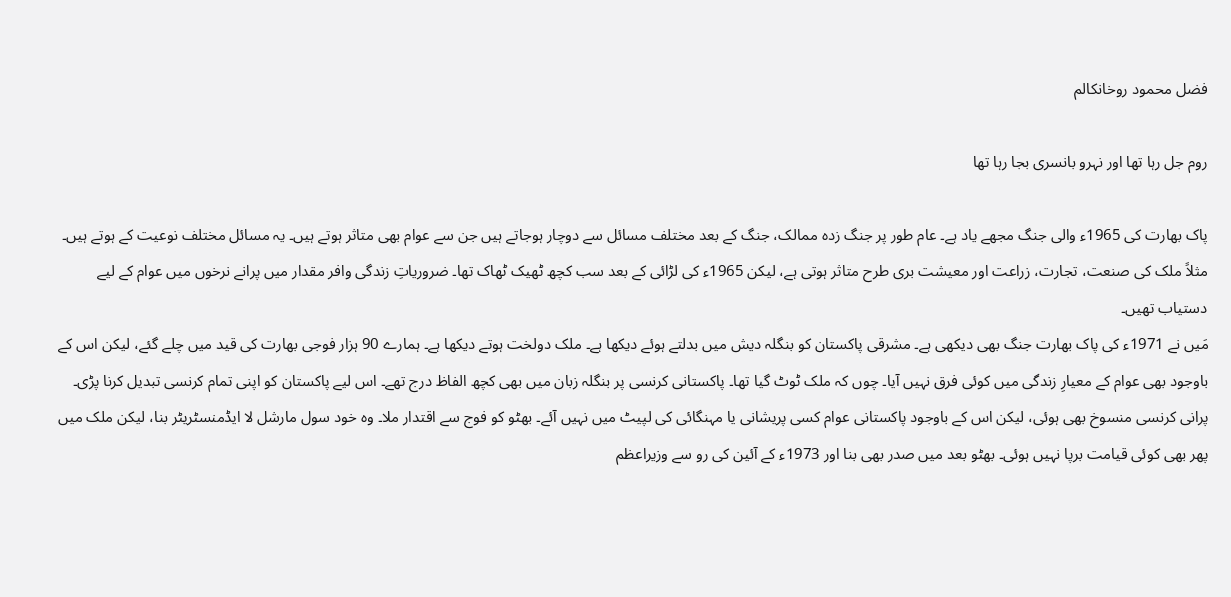فضل محمود روخانکالم

روم جل رہا تھا اور نہرو بانسری بجا رہا تھا

پاک بھارت کی 1965ء والی جنگ مجھے یاد ہے۔ عام طور پر جنگ زدہ ممالک، جنگ کے بعد مختلف مسائل سے دوچار ہوجاتے ہیں جن سے عوام بھی متاثر ہوتے ہیں۔ یہ مسائل مختلف نوعیت کے ہوتے ہیں۔ مثلاً ملک کی صنعت، تجارت، زراعت اور معیشت بری طرح متاثر ہوتی ہے، لیکن 1965ء کی لڑائی کے بعد سب کچھ ٹھیک ٹھاک تھا۔ ضروریاتِ زندگی وافر مقدار میں پرانے نرخوں میں عوام کے لیے دستیاب تھیں۔
مَیں نے 1971ء کی پاک بھارت جنگ بھی دیکھی ہے۔ مشرقی پاکستان کو بنگلہ دیش میں بدلتے ہوئے دیکھا ہے۔ ملک دولخت ہوتے دیکھا ہے۔ ہمارے 90 ہزار فوجی بھارت کی قید میں چلے گئے، لیکن اس کے باوجود بھی عوام کے معیارِ زندگی میں کوئی فرق نہیں آیا۔ چوں کہ ملک ٹوٹ گیا تھا۔ پاکستانی کرنسی پر بنگلہ زبان میں بھی کچھ الفاظ درج تھے۔ اس لیے پاکستان کو اپنی تمام کرنسی تبدیل کرنا پڑی۔ پرانی کرنسی منسوخ بھی ہوئی، لیکن اس کے باوجود پاکستانی عوام کسی پریشانی یا مہنگائی کی لپیٹ میں نہیں آئے۔ بھٹو کو فوج سے اقتدار ملا۔ وہ خود سول مارشل لا ایڈمنسٹریٹر بنا، لیکن ملک میں پھر بھی کوئی قیامت برپا نہیں ہوئی۔ بھٹو بعد میں صدر بھی بنا اور 1973ء کے آئین کی رو سے وزیراعظم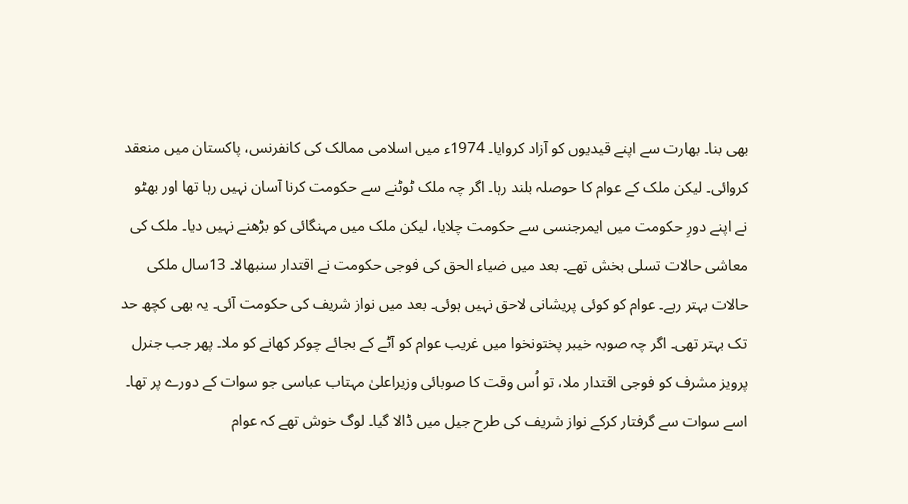بھی بنا۔ بھارت سے اپنے قیدیوں کو آزاد کروایا۔ 1974ء میں اسلامی ممالک کی کانفرنس، پاکستان میں منعقد کروائی۔ لیکن ملک کے عوام کا حوصلہ بلند رہا۔ اگر چہ ملک ٹوٹنے سے حکومت کرنا آسان نہیں رہا تھا اور بھٹو نے اپنے دورِ حکومت میں ایمرجنسی سے حکومت چلایا، لیکن ملک میں مہنگائی کو بڑھنے نہیں دیا۔ ملک کی معاشی حالات تسلی بخش تھے۔ بعد میں ضیاء الحق کی فوجی حکومت نے اقتدار سنبھالا۔ 13سال ملکی حالات بہتر رہے۔ عوام کو کوئی پریشانی لاحق نہیں ہوئی۔ بعد میں نواز شریف کی حکومت آئی۔ یہ بھی کچھ حد تک بہتر تھی۔ اگر چہ صوبہ خیبر پختونخوا میں غریب عوام کو آٹے کے بجائے چوکر کھانے کو ملا۔ پھر جب جنرل پرویز مشرف کو فوجی اقتدار ملا، تو اُس وقت کا صوبائی وزیراعلیٰ مہتاب عباسی جو سوات کے دورے پر تھا۔ اسے سوات سے گرفتار کرکے نواز شریف کی طرح جیل میں ڈالا گیا۔ لوگ خوش تھے کہ عوام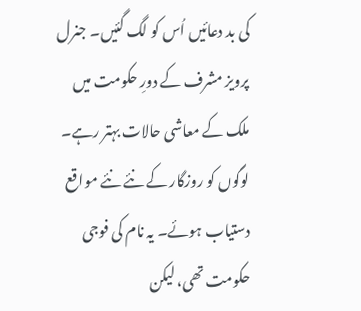کی بد دعائیں اُس کو لگ گئیں۔ جنرل پرویز مشرف کے دورِ حکومت میں ملک کے معاشی حالات بہتر رہے۔ لوگوں کو روزگار کے نئے نئے مواقع دستیاب ہوئے۔ یہ نام کی فوجی حکومت تھی، لیکن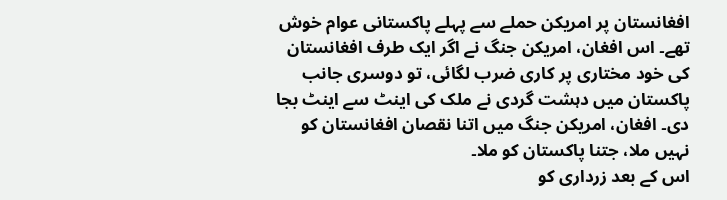افغانستان پر امریکن حملے سے پہلے پاکستانی عوام خوش تھے۔ اس افغان، امریکن جنگ نے اگر ایک طرف افغانستان کی خود مختاری پر کاری ضرب لگائی، تو دوسری جانب پاکستان میں دہشت گردی نے ملک کی اینٹ سے اینٹ بجا دی۔ افغان، امریکن جنگ میں اتنا نقصان افغانستان کو نہیں ملا، جتنا پاکستان کو ملا۔
اس کے بعد زرداری کو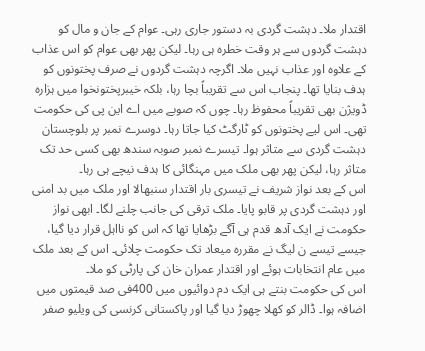اقتدار ملا۔ دہشت گردی بہ دستور جاری رہی۔ عوام کے جان و مال کو دہشت گردوں سے ہر وقت خطرہ ہی رہا۔ لیکن پھر بھی عوام کو اس عذاب کے علاوہ اور عذاب نہیں ملا۔ اگرچہ دہشت گردوں نے صرف پختونوں کو ہدف بنایا تھا۔ پنجاب اس سے تقریباً بچا رہا، بلکہ خیبرپختونخوا میں ہزارہ ڈویژن بھی تقریباً محفوظ رہا۔ چوں کہ صوبے میں اے این پی کی حکومت تھی۔ اس لیے پختونوں کو ٹارگٹ کیا جاتا رہا۔ دوسرے نمبر پر بلوچستان دہشت گردی سے متاثر ہوا۔ تیسرے نمبر صوبہ سندھ بھی کسی حد تک متاثر رہا، لیکن پھر بھی ملک میں مہنگائی کا ہدف نیچے ہی رہا۔
اس کے بعد نواز شریف نے تیسری بار اقتدار سنبھالا اور ملک میں بد امنی اور دہشت گردی پر قابو پایا۔ ملک ترقی کی جانب چلنے لگا۔ ابھی نواز حکومت نے ایک آدھ قدم ہی آگے بڑھایا تھا کہ اس کو نااہل قرار دیا گیا، جیسے تیسے ن لیگ نے مقررہ میعاد تک حکومت چلائی۔ اس کے بعد ملک میں عام انتخابات ہوئے اور اقتدار عمران خان کی پارٹی کو ملا۔
اس کی حکومت بنتے ہی ایک دم دوائیوں میں 400فی صد قیمتوں میں اضافہ ہوا۔ ڈالر کو کھلا چھوڑ دیا گیا اور پاکستانی کرنسی کی ویلیو صفر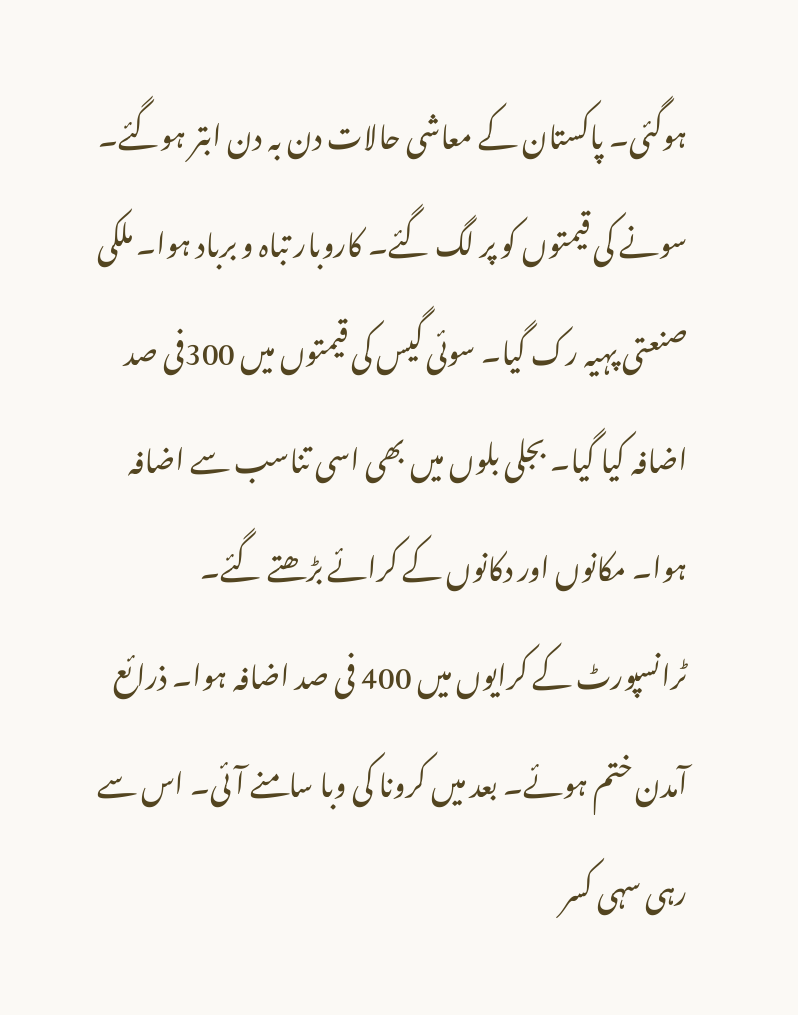ہوگئی۔ پاکستان کے معاشی حالات دن بہ دن ابتر ہوگئے۔ سونے کی قیمتوں کو پر لگ گئے۔ کاروبار تباہ و برباد ہوا۔ ملکی صنعتی پہیہ رک گیا۔ سوئی گیس کی قیمتوں میں 300فی صد اضافہ کیا گیا۔ بجلی بلوں میں بھی اسی تناسب سے اضافہ ہوا۔ مکانوں اور دکانوں کے کرائے بڑھتے گئے۔ ٹرانسپورٹ کے کرایوں میں 400 فی صد اضافہ ہوا۔ ذرائع آمدن ختم ہوئے۔ بعد میں کرونا کی وبا سامنے آئی۔ اس سے رہی سہی کسر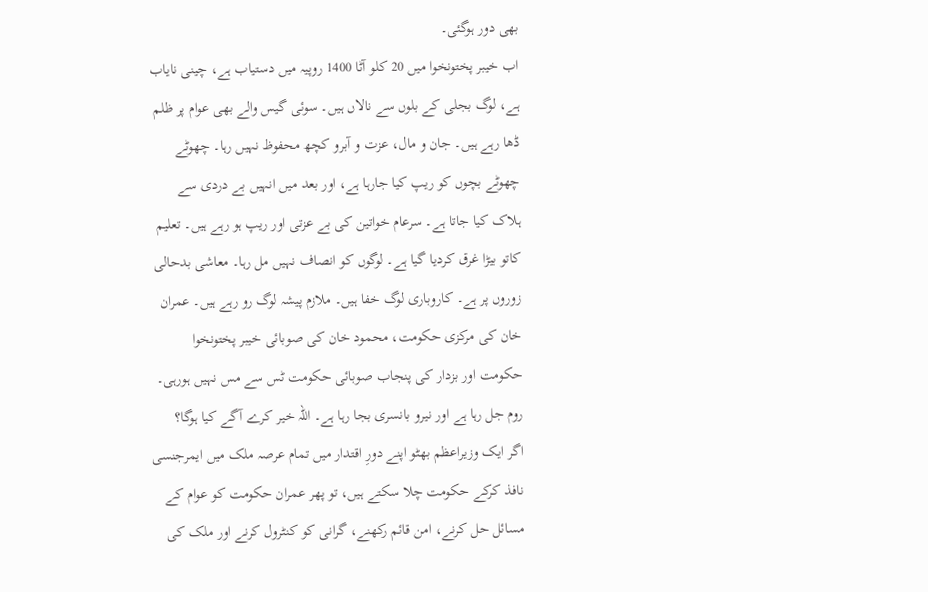بھی دور ہوگئی۔
اب خیبر پختونخوا میں 20 کلو آٹا 1400 روپیہ میں دستیاب ہے، چینی نایاب ہے، لوگ بجلی کے بلوں سے نالاں ہیں۔ سوئی گیس والے بھی عوام پر ظلم ڈھا رہے ہیں۔ جان و مال، عزت و آبرو کچھ محفوظ نہیں رہا۔ چھوٹے چھوٹے بچوں کو ریپ کیا جارہا ہے، اور بعد میں انہیں بے دردی سے ہلاک کیا جاتا ہے۔ سرعام خواتین کی بے عزتی اور ریپ ہو رہے ہیں۔ تعلیم کاتو بیڑا غرق کردیا گیا ہے۔ لوگوں کو انصاف نہیں مل رہا۔ معاشی بدحالی زوروں پر ہے۔ کاروباری لوگ خفا ہیں۔ ملازم پیشہ لوگ رو رہے ہیں۔ عمران خان کی مرکزی حکومت، محمود خان کی صوبائی خیبر پختونخوا حکومت اور بزدار کی پنجاب صوبائی حکومت ٹس سے مس نہیں ہورہی۔ روم جل رہا ہے اور نیرو بانسری بجا رہا ہے۔ اللہ خیر کرے آگے کیا ہوگا؟
اگر ایک وزیراعظم بھٹو اپنے دورِ اقتدار میں تمام عرصہ ملک میں ایمرجنسی نافذ کرکے حکومت چلا سکتے ہیں، تو پھر عمران حکومت کو عوام کے مسائل حل کرنے، امن قائم رکھنے، گرانی کو کنٹرول کرنے اور ملک کی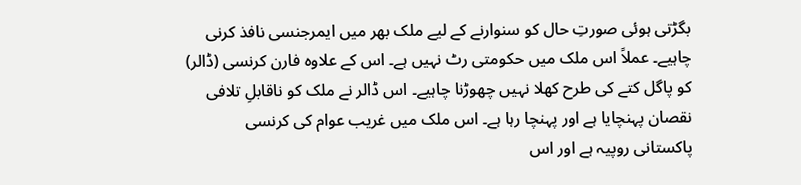بگڑتی ہوئی صورتِ حال کو سنوارنے کے لیے ملک بھر میں ایمرجنسی نافذ کرنی چاہیے۔ عملاً اس ملک میں حکومتی رٹ نہیں ہے۔ اس کے علاوہ فارن کرنسی (ڈالر) کو پاگل کتے کی طرح کھلا نہیں چھوڑنا چاہیے۔ اس ڈالر نے ملک کو ناقابلِ تلافی نقصان پہنچایا ہے اور پہنچا رہا ہے۔ اس ملک میں غریب عوام کی کرنسی پاکستانی روپیہ ہے اور اس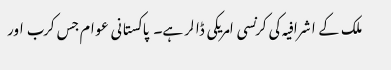ملک کے اشرافیہ کی کرنسی امریکی ڈالر ہے۔ پاکستانی عوام جس کرب اور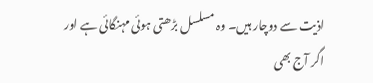اذیت سے دوچار ہیں۔ وہ مسلسل بڑھتی ہوئی مہنگائی ہے اور اگر آج بھی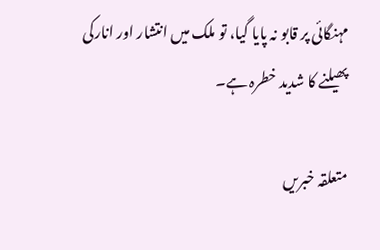مہنگائی پر قابو نہ پایا گیا، تو ملک میں انتشار اور انارکی پھیلنے کا شدید خطرہ ہے۔

متعلقہ خبریں